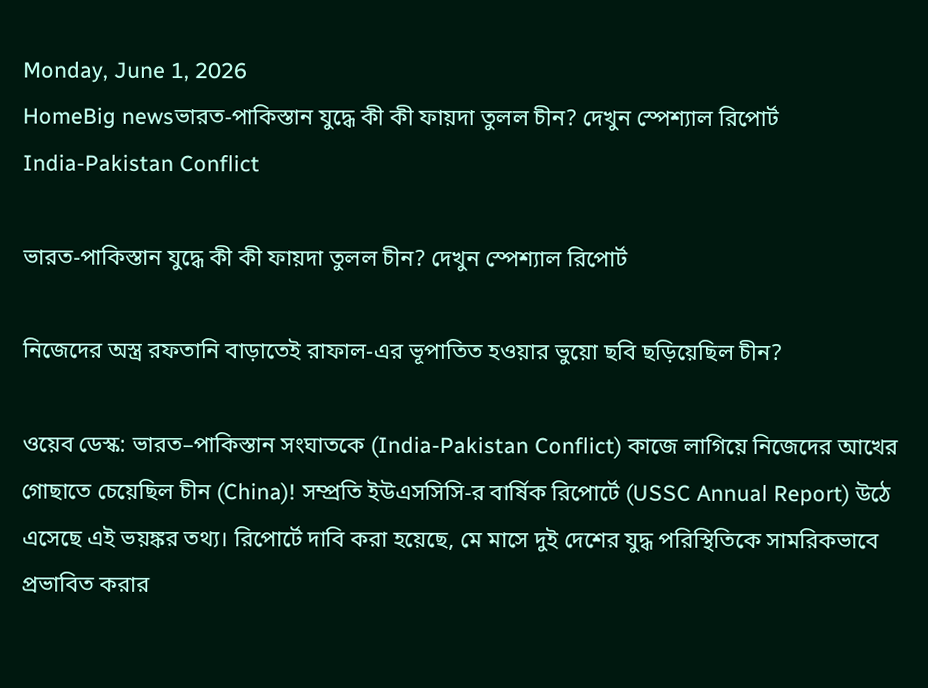Monday, June 1, 2026
HomeBig newsভারত-পাকিস্তান যুদ্ধে কী কী ফায়দা তুলল চীন? দেখুন স্পেশ্যাল রিপোর্ট
India-Pakistan Conflict

ভারত-পাকিস্তান যুদ্ধে কী কী ফায়দা তুলল চীন? দেখুন স্পেশ্যাল রিপোর্ট

নিজেদের অস্ত্র রফতানি বাড়াতেই রাফাল-এর ভূপাতিত হওয়ার ভুয়ো ছবি ছড়িয়েছিল চীন?

ওয়েব ডেস্ক: ভারত–পাকিস্তান সংঘাতকে (India-Pakistan Conflict) কাজে লাগিয়ে নিজেদের আখের গোছাতে চেয়েছিল চীন (China)! সম্প্রতি ইউএসসিসি-র বার্ষিক রিপোর্টে (USSC Annual Report) উঠে এসেছে এই ভয়ঙ্কর তথ্য। রিপোর্টে দাবি করা হয়েছে, মে মাসে দুই দেশের যুদ্ধ পরিস্থিতিকে সামরিকভাবে প্রভাবিত করার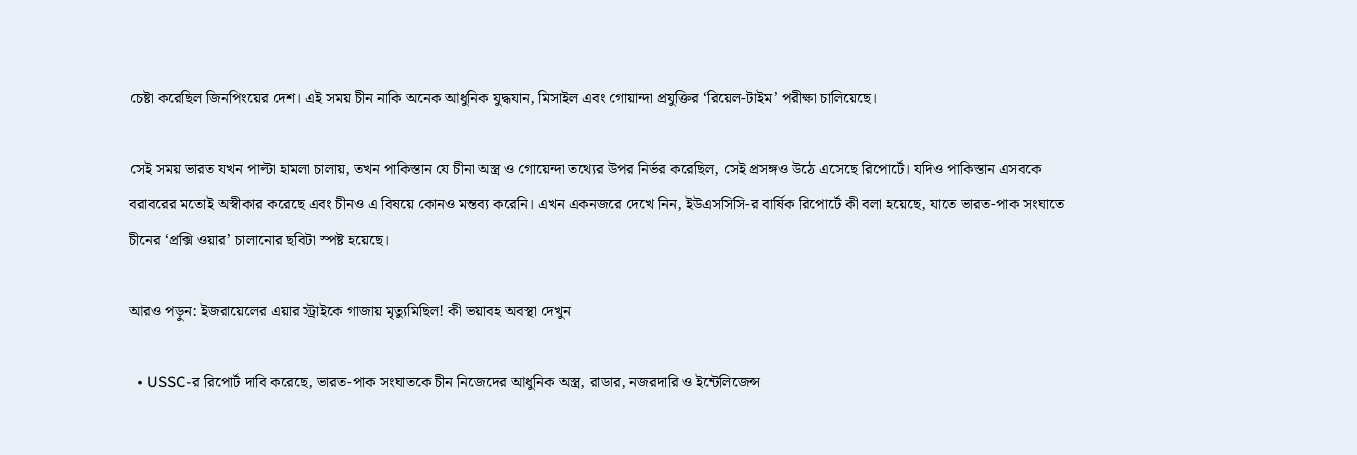চেষ্টা করেছিল জিনপিংয়ের দেশ। এই সময় চীন নাকি অনেক আধুনিক যুদ্ধযান, মিসাইল এবং গোয়ান্দা প্রযুক্তির ‘রিয়েল-টাইম’ পরীক্ষা চালিয়েছে।

সেই সময় ভারত যখন পাল্টা হামলা চালায়, তখন পাকিস্তান যে চীনা অস্ত্র ও গোয়েন্দা তথ্যের উপর নির্ভর করেছিল, সেই প্রসঙ্গও উঠে এসেছে রিপোর্টে। যদিও পাকিস্তান এসবকে বরাবরের মতোই অস্বীকার করেছে এবং চীনও এ বিষয়ে কোনও মন্তব্য করেনি। এখন একনজরে দেখে নিন, ইউএসসিসি-র বার্ষিক রিপোর্টে কী বলা হয়েছে, যাতে ভারত-পাক সংঘাতে চীনের ‘প্রক্সি ওয়ার’ চালানোর ছবিটা স্পষ্ট হয়েছে।

আরও পড়ুন: ইজরায়েলের এয়ার স্ট্রাইকে গাজায় মৃত্যুমিছিল! কী ভয়াবহ অবস্থা দেখুন

  • USSC-র রিপোর্ট দাবি করেছে, ভারত-পাক সংঘাতকে চীন নিজেদের আধুনিক অস্ত্র, রাডার, নজরদারি ও ইন্টেলিজেন্স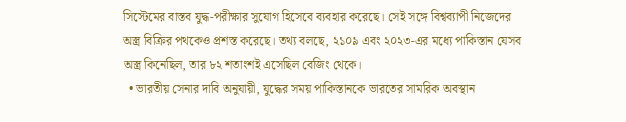সিস্টেমের বাস্তব যুদ্ধ-পরীক্ষার সুযোগ হিসেবে ব্যবহার করেছে। সেই সঙ্গে বিশ্বব্যাপী নিজেদের অস্ত্র বিক্রির পথকেও প্রশস্ত করেছে। তথ্য বলছে, ২১০৯ এবং ২০২৩-এর মধ্যে পাকিস্তান যেসব অস্ত্র কিনেছিল, তার ৮২ শতাংশই এসেছিল বেজিং থেকে।
  • ভারতীয় সেনার দাবি অনুযায়ী, যুদ্ধের সময় পাকিস্তানকে ভারতের সামরিক অবস্থান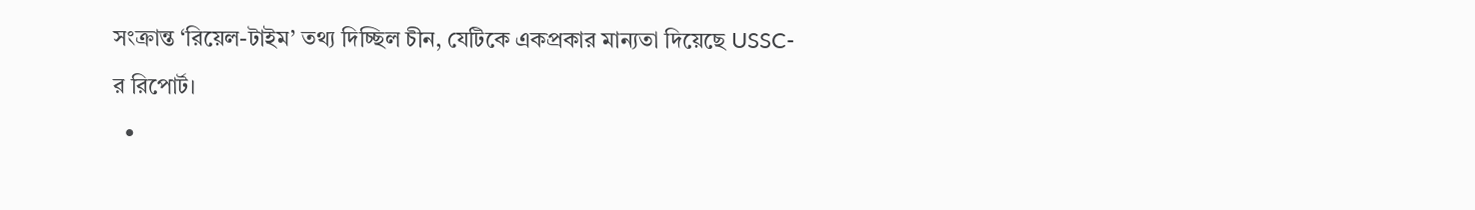সংক্রান্ত ‘রিয়েল-টাইম’ তথ্য দিচ্ছিল চীন, যেটিকে একপ্রকার মান্যতা দিয়েছে USSC-র রিপোর্ট।
  •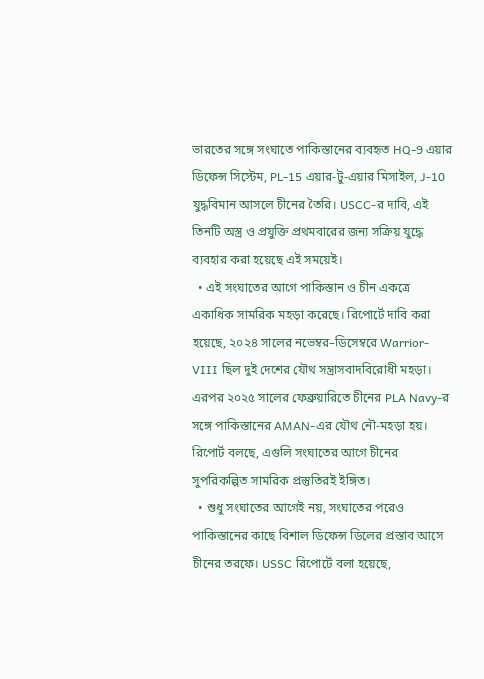ভারতের সঙ্গে সংঘাতে পাকিস্তানের ব্যবহৃত HQ-9 এয়ার ডিফেন্স সিস্টেম, PL-15 এয়ার-টু-এয়ার মিসাইল, J-10 যুদ্ধবিমান আসলে চীনের তৈরি। USCC-র দাবি, এই তিনটি অস্ত্র ও প্রযুক্তি প্রথমবারের জন্য সক্রিয় যুদ্ধে ব্যবহার করা হয়েছে এই সময়েই।
  • এই সংঘাতের আগে পাকিস্তান ও চীন একত্রে একাধিক সামরিক মহড়া করেছে। রিপোর্টে দাবি করা হয়েছে, ২০২৪ সালের নভেম্বর–ডিসেম্বরে Warrior-VIII ছিল দুই দেশের যৌথ সন্ত্রাসবাদবিরোধী মহড়া। এরপর ২০২৫ সালের ফেব্রুয়ারিতে চীনের PLA Navy-র সঙ্গে পাকিস্তানের AMAN-এর যৌথ নৌ-মহড়া হয়। রিপোর্ট বলছে, এগুলি সংঘাতের আগে চীনের সুপরিকল্পিত সামরিক প্রস্তুতিরই ইঙ্গিত।
  • শুধু সংঘাতের আগেই নয়, সংঘাতের পরেও পাকিস্তানের কাছে বিশাল ডিফেন্স ডিলের প্রস্তাব আসে চীনের তরফে। USSC রিপোর্টে বলা হয়েছে,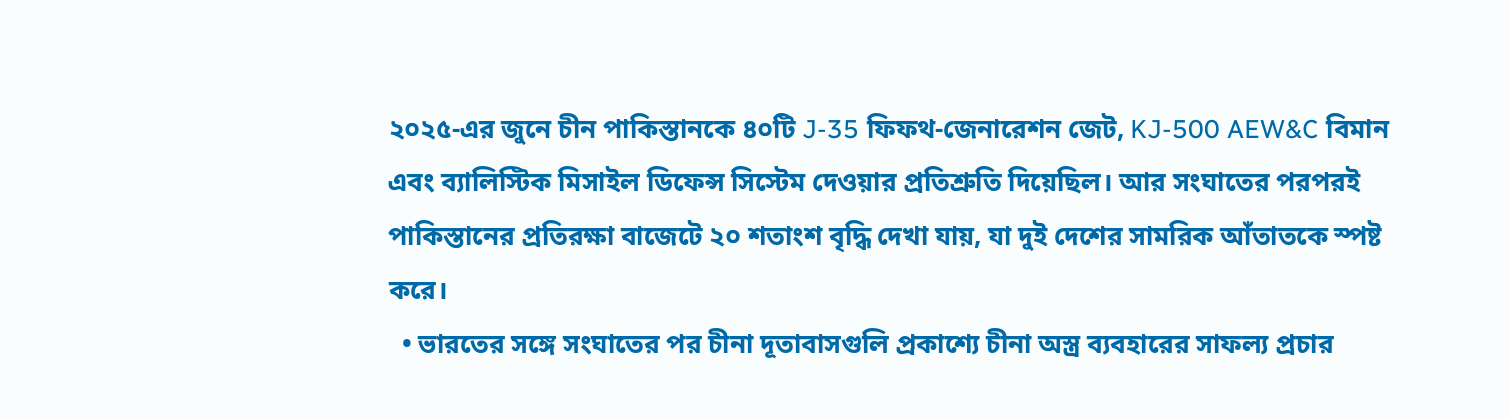২০২৫-এর জুনে চীন পাকিস্তানকে ৪০টি J-35 ফিফথ-জেনারেশন জেট, KJ-500 AEW&C বিমান এবং ব্যালিস্টিক মিসাইল ডিফেন্স সিস্টেম দেওয়ার প্রতিশ্রুতি দিয়েছিল। আর সংঘাতের পরপরই পাকিস্তানের প্রতিরক্ষা বাজেটে ২০ শতাংশ বৃদ্ধি দেখা যায়, যা দুই দেশের সামরিক আঁতাতকে স্পষ্ট করে।
  • ভারতের সঙ্গে সংঘাতের পর চীনা দূতাবাসগুলি প্রকাশ্যে চীনা অস্ত্র ব্যবহারের সাফল্য প্রচার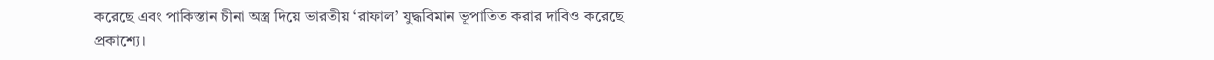করেছে এবং পাকিস্তান চীনা অস্ত্র দিয়ে ভারতীয় ‘রাফাল’ যুদ্ধবিমান ভূপাতিত করার দাবিও করেছে প্রকাশ্যে।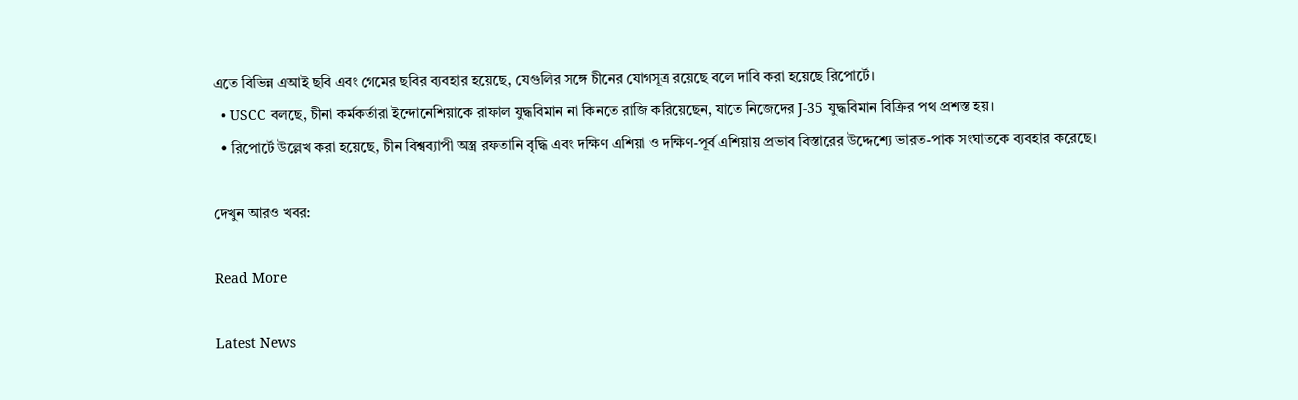এতে বিভিন্ন এআই ছবি এবং গেমের ছবির ব্যবহার হয়েছে, যেগুলির সঙ্গে চীনের যোগসূত্র রয়েছে বলে দাবি করা হয়েছে রিপোর্টে।
  • USCC বলছে, চীনা কর্মকর্তারা ইন্দোনেশিয়াকে রাফাল যুদ্ধবিমান না কিনতে রাজি করিয়েছেন, যাতে নিজেদের J-35 যুদ্ধবিমান বিক্রির পথ প্রশস্ত হয়।
  • রিপোর্টে উল্লেখ করা হয়েছে, চীন বিশ্বব্যাপী অস্ত্র রফতানি বৃদ্ধি এবং দক্ষিণ এশিয়া ও দক্ষিণ-পূর্ব এশিয়ায় প্রভাব বিস্তারের উদ্দেশ্যে ভারত-পাক সংঘাতকে ব্যবহার করেছে।

দেখুন আরও খবর:

Read More

Latest News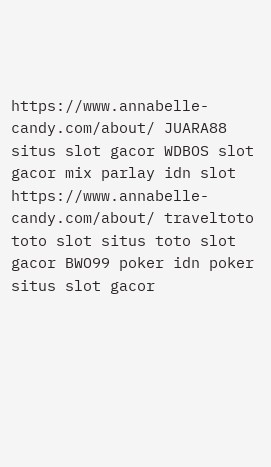https://www.annabelle-candy.com/about/ JUARA88 situs slot gacor WDBOS slot gacor mix parlay idn slot https://www.annabelle-candy.com/about/ traveltoto toto slot situs toto slot gacor BWO99 poker idn poker situs slot gacor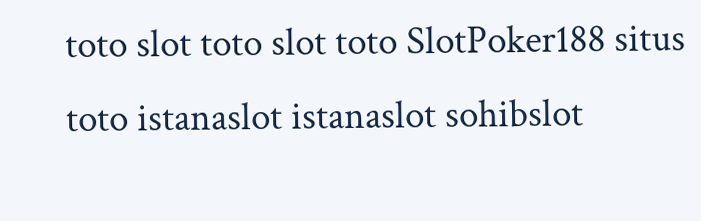toto slot toto slot toto SlotPoker188 situs toto istanaslot istanaslot sohibslot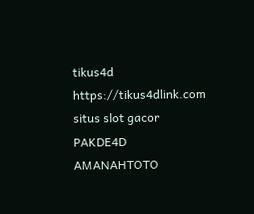tikus4d https://tikus4dlink.com situs slot gacor PAKDE4D AMANAHTOTO